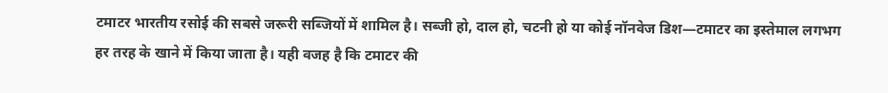टमाटर भारतीय रसोई की सबसे जरूरी सब्जियों में शामिल है। सब्जी हो, दाल हो, चटनी हो या कोई नॉनवेज डिश—टमाटर का इस्तेमाल लगभग हर तरह के खाने में किया जाता है। यही वजह है कि टमाटर की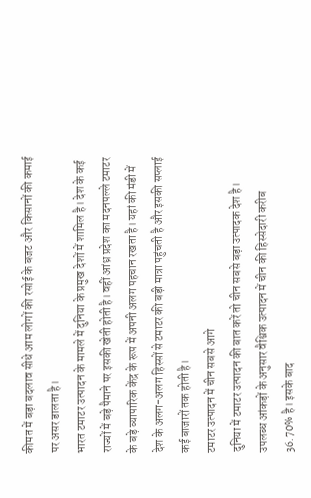कीमत में बड़ा बदलाव सीधे आम लोगों की रसोई के बजट और किसानों की कमाई पर असर डालता है।
भारत टमाटर उत्पादन के मामले में दुनिया के प्रमुख देशों में शामिल है। देश के कई राज्यों में बड़े पैमाने पर इसकी खेती होती है। वहीं आंध्र प्रदेश का मदनपल्ले टमाटर के बड़े व्यापारिक केंद्र के रूप में अपनी अलग पहचान रखता है। यहां की मंडी में देश के अलग-अलग हिस्सों से टमाटर की बड़ी मात्रा पहुंचती है और इसकी सप्लाई कई बाजारों तक होती है।
टमाटर उत्पादन में चीन सबसे आगे
दुनिया में टमाटर उत्पादन की बात करें तो चीन सबसे बड़ा उत्पादक देश है। उपलब्ध आंकड़ों के अनुसार वैश्विक उत्पादन में चीन की हिस्सेदारी करीब 36.70% है। इसके बाद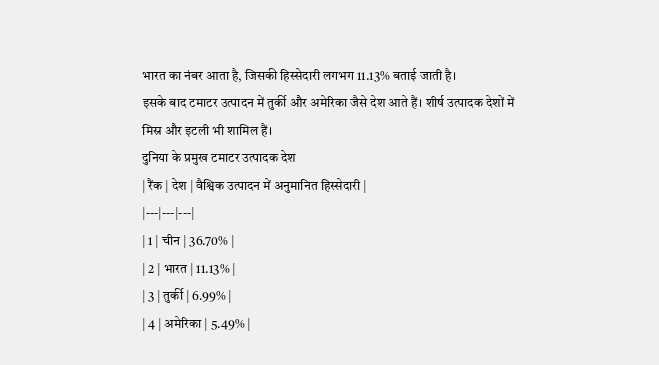भारत का नंबर आता है, जिसकी हिस्सेदारी लगभग 11.13% बताई जाती है।
इसके बाद टमाटर उत्पादन में तुर्की और अमेरिका जैसे देश आते हैं। शीर्ष उत्पादक देशों में मिस्र और इटली भी शामिल हैं।
दुनिया के प्रमुख टमाटर उत्पादक देश
| रैंक | देश | वैश्विक उत्पादन में अनुमानित हिस्सेदारी |
|---|---|---|
| 1 | चीन | 36.70% |
| 2 | भारत | 11.13% |
| 3 | तुर्की | 6.99% |
| 4 | अमेरिका | 5.49% |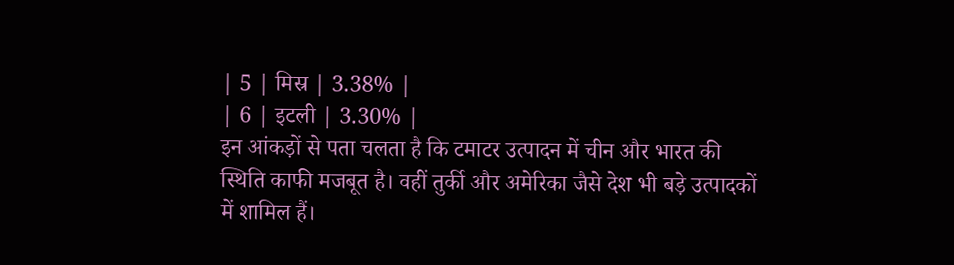| 5 | मिस्र | 3.38% |
| 6 | इटली | 3.30% |
इन आंकड़ों से पता चलता है कि टमाटर उत्पादन में चीन और भारत की स्थिति काफी मजबूत है। वहीं तुर्की और अमेरिका जैसे देश भी बड़े उत्पादकों में शामिल हैं।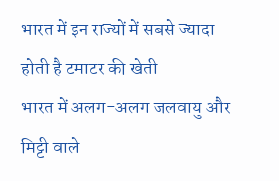भारत में इन राज्यों में सबसे ज्यादा होती है टमाटर की खेती
भारत में अलग-अलग जलवायु और मिट्टी वाले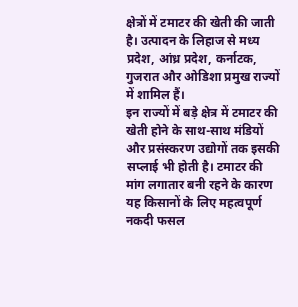क्षेत्रों में टमाटर की खेती की जाती है। उत्पादन के लिहाज से मध्य प्रदेश, आंध्र प्रदेश, कर्नाटक, गुजरात और ओडिशा प्रमुख राज्यों में शामिल हैं।
इन राज्यों में बड़े क्षेत्र में टमाटर की खेती होने के साथ-साथ मंडियों और प्रसंस्करण उद्योगों तक इसकी सप्लाई भी होती है। टमाटर की मांग लगातार बनी रहने के कारण यह किसानों के लिए महत्वपूर्ण नकदी फसल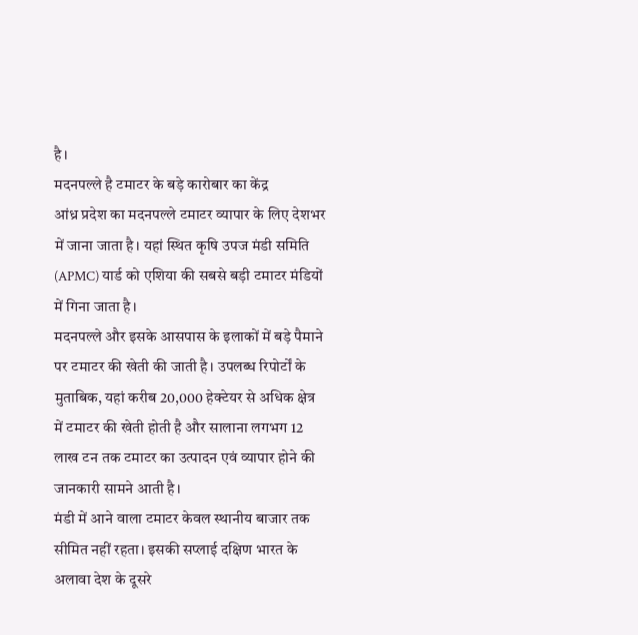है।
मदनपल्ले है टमाटर के बड़े कारोबार का केंद्र
आंध्र प्रदेश का मदनपल्ले टमाटर व्यापार के लिए देशभर में जाना जाता है। यहां स्थित कृषि उपज मंडी समिति (APMC) यार्ड को एशिया की सबसे बड़ी टमाटर मंडियों में गिना जाता है।
मदनपल्ले और इसके आसपास के इलाकों में बड़े पैमाने पर टमाटर की खेती की जाती है। उपलब्ध रिपोर्टों के मुताबिक, यहां करीब 20,000 हेक्टेयर से अधिक क्षेत्र में टमाटर की खेती होती है और सालाना लगभग 12 लाख टन तक टमाटर का उत्पादन एवं व्यापार होने की जानकारी सामने आती है।
मंडी में आने वाला टमाटर केवल स्थानीय बाजार तक सीमित नहीं रहता। इसकी सप्लाई दक्षिण भारत के अलावा देश के दूसरे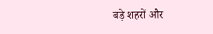बड़े शहरों और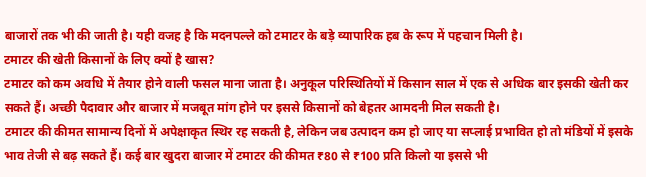बाजारों तक भी की जाती है। यही वजह है कि मदनपल्ले को टमाटर के बड़े व्यापारिक हब के रूप में पहचान मिली है।
टमाटर की खेती किसानों के लिए क्यों है खास?
टमाटर को कम अवधि में तैयार होने वाली फसल माना जाता है। अनुकूल परिस्थितियों में किसान साल में एक से अधिक बार इसकी खेती कर सकते हैं। अच्छी पैदावार और बाजार में मजबूत मांग होने पर इससे किसानों को बेहतर आमदनी मिल सकती है।
टमाटर की कीमत सामान्य दिनों में अपेक्षाकृत स्थिर रह सकती है, लेकिन जब उत्पादन कम हो जाए या सप्लाई प्रभावित हो तो मंडियों में इसके भाव तेजी से बढ़ सकते हैं। कई बार खुदरा बाजार में टमाटर की कीमत ₹80 से ₹100 प्रति किलो या इससे भी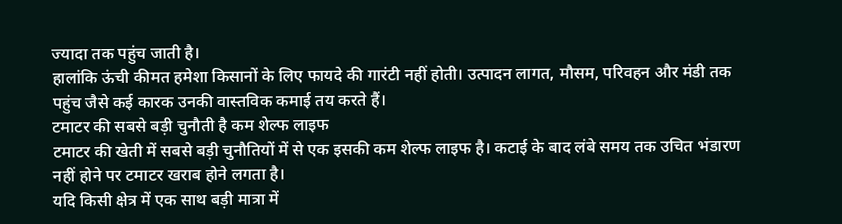ज्यादा तक पहुंच जाती है।
हालांकि ऊंची कीमत हमेशा किसानों के लिए फायदे की गारंटी नहीं होती। उत्पादन लागत, मौसम, परिवहन और मंडी तक पहुंच जैसे कई कारक उनकी वास्तविक कमाई तय करते हैं।
टमाटर की सबसे बड़ी चुनौती है कम शेल्फ लाइफ
टमाटर की खेती में सबसे बड़ी चुनौतियों में से एक इसकी कम शेल्फ लाइफ है। कटाई के बाद लंबे समय तक उचित भंडारण नहीं होने पर टमाटर खराब होने लगता है।
यदि किसी क्षेत्र में एक साथ बड़ी मात्रा में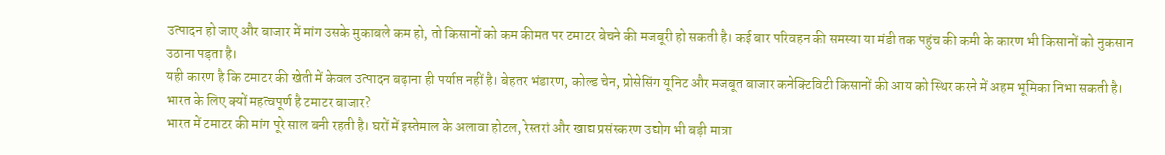उत्पादन हो जाए और बाजार में मांग उसके मुकाबले कम हो, तो किसानों को कम कीमत पर टमाटर बेचने की मजबूरी हो सकती है। कई बार परिवहन की समस्या या मंडी तक पहुंच की कमी के कारण भी किसानों को नुकसान उठाना पड़ता है।
यही कारण है कि टमाटर की खेती में केवल उत्पादन बढ़ाना ही पर्याप्त नहीं है। बेहतर भंडारण, कोल्ड चेन, प्रोसेसिंग यूनिट और मजबूत बाजार कनेक्टिविटी किसानों की आय को स्थिर करने में अहम भूमिका निभा सकती है।
भारत के लिए क्यों महत्वपूर्ण है टमाटर बाजार?
भारत में टमाटर की मांग पूरे साल बनी रहती है। घरों में इस्तेमाल के अलावा होटल, रेस्तरां और खाद्य प्रसंस्करण उद्योग भी बड़ी मात्रा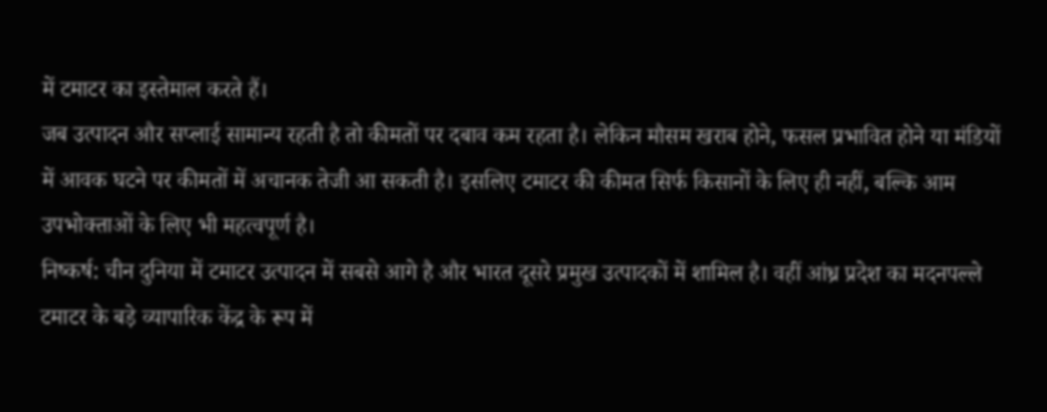में टमाटर का इस्तेमाल करते हैं।
जब उत्पादन और सप्लाई सामान्य रहती है तो कीमतों पर दबाव कम रहता है। लेकिन मौसम खराब होने, फसल प्रभावित होने या मंडियों में आवक घटने पर कीमतों में अचानक तेजी आ सकती है। इसलिए टमाटर की कीमत सिर्फ किसानों के लिए ही नहीं, बल्कि आम उपभोक्ताओं के लिए भी महत्वपूर्ण है।
निष्कर्ष: चीन दुनिया में टमाटर उत्पादन में सबसे आगे है और भारत दूसरे प्रमुख उत्पादकों में शामिल है। वहीं आंध्र प्रदेश का मदनपल्ले टमाटर के बड़े व्यापारिक केंद्र के रूप में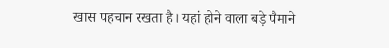खास पहचान रखता है। यहां होने वाला बड़े पैमाने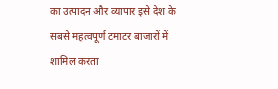का उत्पादन और व्यापार इसे देश के सबसे महत्वपूर्ण टमाटर बाजारों में शामिल करता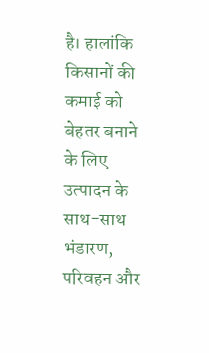है। हालांकि किसानों की कमाई को बेहतर बनाने के लिए उत्पादन के साथ-साथ भंडारण, परिवहन और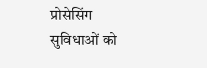प्रोसेसिंग सुविधाओं को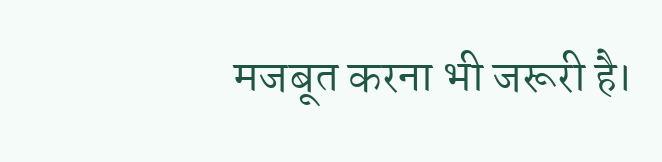मजबूत करना भी जरूरी है।